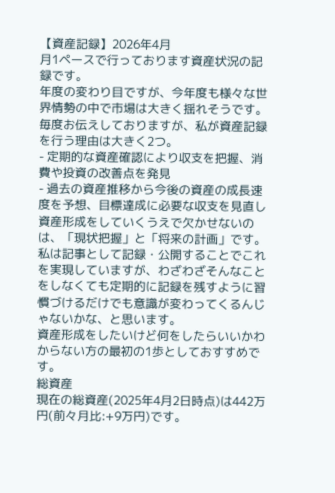【資産記録】2026年4月
月1ペースで行っております資産状況の記録です。
年度の変わり目ですが、今年度も様々な世界情勢の中で市場は大きく揺れそうです。
毎度お伝えしておりますが、私が資産記録を行う理由は大きく2つ。
- 定期的な資産確認により収支を把握、消費や投資の改善点を発見
- 過去の資産推移から今後の資産の成長速度を予想、目標達成に必要な収支を見直し
資産形成をしていくうえで欠かせないのは、「現状把握」と「将来の計画」です。
私は記事として記録・公開することでこれを実現していますが、わざわざそんなことをしなくても定期的に記録を残すように習慣づけるだけでも意識が変わってくるんじゃないかな、と思います。
資産形成をしたいけど何をしたらいいかわからない方の最初の1歩としておすすめです。
総資産
現在の総資産(2025年4月2日時点)は442万円(前々月比:+9万円)です。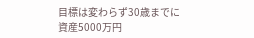目標は変わらず30歳までに資産5000万円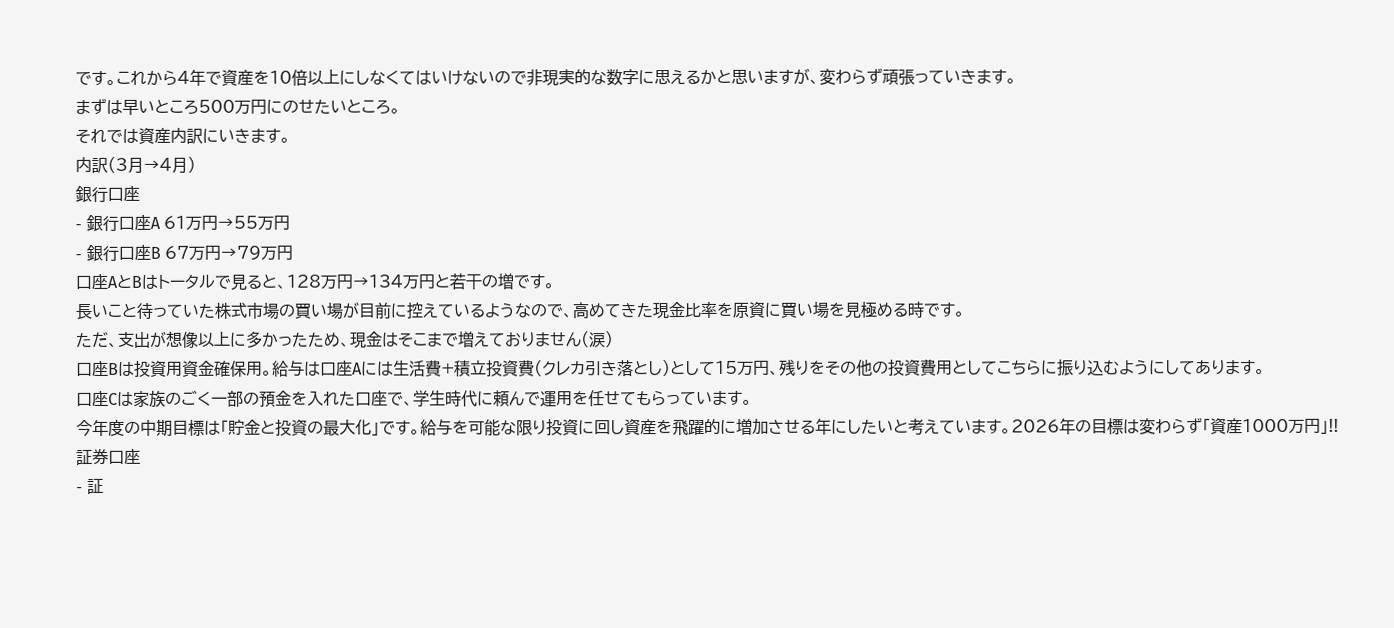です。これから4年で資産を10倍以上にしなくてはいけないので非現実的な数字に思えるかと思いますが、変わらず頑張っていきます。
まずは早いところ500万円にのせたいところ。
それでは資産内訳にいきます。
内訳(3月→4月)
銀行口座
- 銀行口座A 61万円→55万円
- 銀行口座B 67万円→79万円
口座AとBはトータルで見ると、128万円→134万円と若干の増です。
長いこと待っていた株式市場の買い場が目前に控えているようなので、高めてきた現金比率を原資に買い場を見極める時です。
ただ、支出が想像以上に多かったため、現金はそこまで増えておりません(涙)
口座Bは投資用資金確保用。給与は口座Aには生活費+積立投資費(クレカ引き落とし)として15万円、残りをその他の投資費用としてこちらに振り込むようにしてあります。
口座Cは家族のごく一部の預金を入れた口座で、学生時代に頼んで運用を任せてもらっています。
今年度の中期目標は「貯金と投資の最大化」です。給与を可能な限り投資に回し資産を飛躍的に増加させる年にしたいと考えています。2026年の目標は変わらず「資産1000万円」!!
証券口座
- 証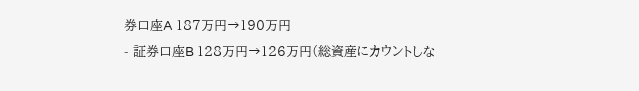券口座A 187万円→190万円
- 証券口座B 128万円→126万円(総資産にカウントしな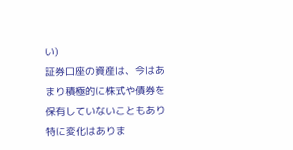い)
証券口座の資産は、今はあまり積極的に株式や債券を保有していないこともあり特に変化はありま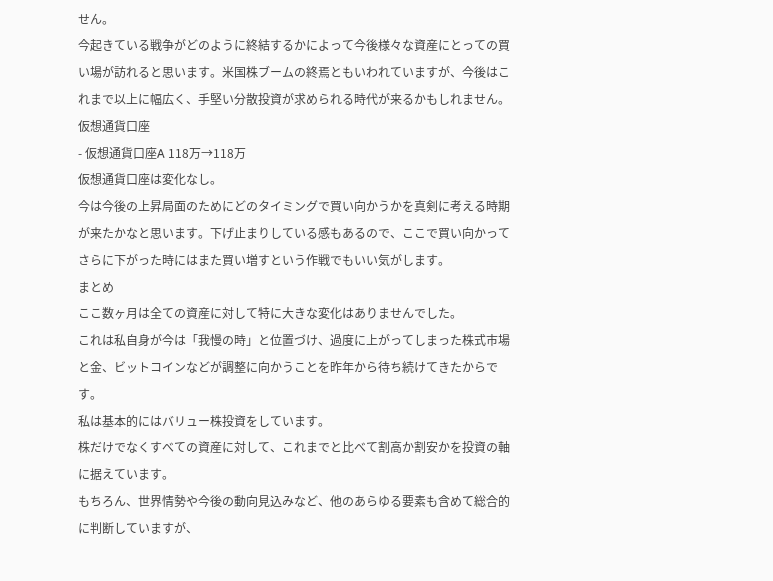せん。
今起きている戦争がどのように終結するかによって今後様々な資産にとっての買い場が訪れると思います。米国株ブームの終焉ともいわれていますが、今後はこれまで以上に幅広く、手堅い分散投資が求められる時代が来るかもしれません。
仮想通貨口座
- 仮想通貨口座A 118万→118万
仮想通貨口座は変化なし。
今は今後の上昇局面のためにどのタイミングで買い向かうかを真剣に考える時期が来たかなと思います。下げ止まりしている感もあるので、ここで買い向かってさらに下がった時にはまた買い増すという作戦でもいい気がします。
まとめ
ここ数ヶ月は全ての資産に対して特に大きな変化はありませんでした。
これは私自身が今は「我慢の時」と位置づけ、過度に上がってしまった株式市場と金、ビットコインなどが調整に向かうことを昨年から待ち続けてきたからです。
私は基本的にはバリュー株投資をしています。
株だけでなくすべての資産に対して、これまでと比べて割高か割安かを投資の軸に据えています。
もちろん、世界情勢や今後の動向見込みなど、他のあらゆる要素も含めて総合的に判断していますが、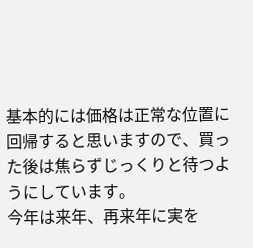基本的には価格は正常な位置に回帰すると思いますので、買った後は焦らずじっくりと待つようにしています。
今年は来年、再来年に実を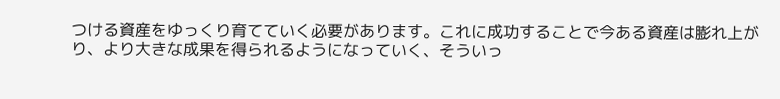つける資産をゆっくり育てていく必要があります。これに成功することで今ある資産は膨れ上がり、より大きな成果を得られるようになっていく、そういっ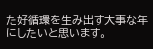た好循環を生み出す大事な年にしたいと思います。